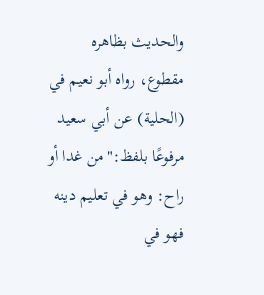والحديث بظاهره مقطوع، رواه أبو نعيم في (الحلية) عن أبي سعيد مرفوعًا بلفظ:"من غدا أو راح: وهو في تعليم دينه فهو في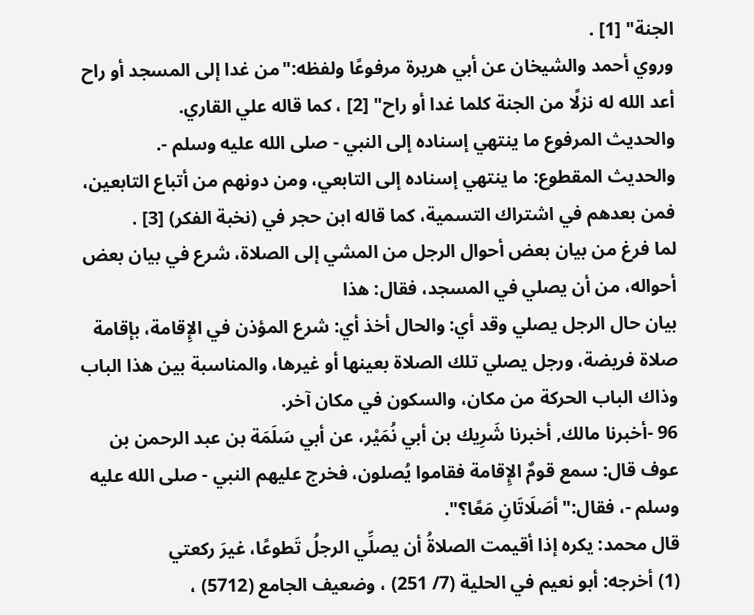الجنة" [1] .
وروي أحمد والشيخان عن أبي هريرة مرفوعًا ولفظه:"من غدا إلى المسجد أو راح أعد الله له نزلًا من الجنة كلما غدا أو راح" [2] ، كما قاله علي القاري.
والحديث المرفوع ما ينتهي إسناده إلى النبي - صلى الله عليه وسلم -.
والحديث المقطوع: ما ينتهي إسناده إلى التابعي، ومن دونهم من أتباع التابعين، فمن بعدهم في اشتراك التسمية، كما قاله ابن حجر في (نخبة الفكر) [3] .
لما فرغ من بيان بعض أحوال الرجل من المشي إلى الصلاة، شرع في بيان بعض أحواله، من أن يصلي في المسجد، فقال: هذا
بيان حال الرجل يصلي وقد أي: والحال أخذ أي: شرع المؤذن في الإِقامة، بإقامة صلاة فريضة، ورجل يصلي تلك الصلاة بعينها أو غيرها، والمناسبة بين هذا الباب وذاك الباب الحركة من مكان، والسكون في مكان آخر.
96 -أخبرنا مالك, أخبرنا شَرِيك بن أبي نُمَيْر، عن أبي سَلَمَة بن عبد الرحمن بن عوف قال: سمع قومٌ الإِقامة فقاموا يُصلون، فخرج عليهم النبي - صلى الله عليه وسلم -، فقال:"أصَلَاتَانِ مَعًا؟".
قال محمد: يكره إذا أقيمت الصلاةُ أن يصلِّي الرجلُ تَطوعًا، غيرَ ركعتي
(1) أخرجه: أبو نعيم في الحلية (7/ 251) ، وضعيف الجامع (5712) ،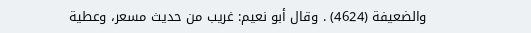والضعيفة (4624) . وقال أبو نعيم: غريب من حديث مسعر، وعطية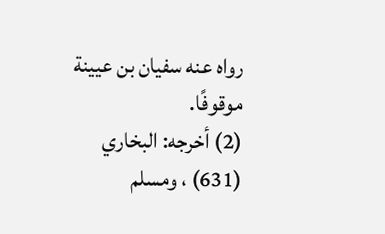رواه عنه سفيان بن عيينة موقوفًا.
(2) أخرجه: البخاري (631) ، ومسلم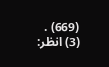(669) .
(3) انظر: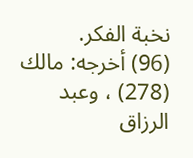نخبة الفكر.
(96) أخرجه: مالك (278) ، وعبد الرزاق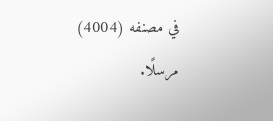في مصنفه (4004) مرسلًا.